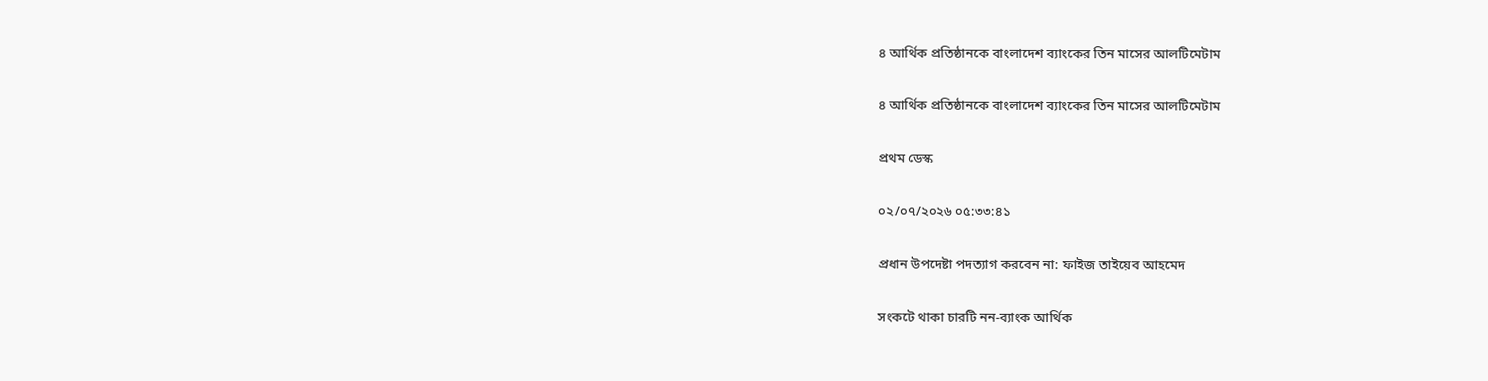৪ আর্থিক প্রতিষ্ঠানকে বাংলাদেশ ব্যাংকের তিন মাসের আলটিমেটাম

৪ আর্থিক প্রতিষ্ঠানকে বাংলাদেশ ব্যাংকের তিন মাসের আলটিমেটাম

প্রথম ডেস্ক

০২/০৭/২০২৬ ০৫:৩৩:৪১

প্রধান উপদেষ্টা পদত্যাগ করবেন না: ফাইজ তাইয়েব আহমেদ

সংকটে থাকা চারটি নন-ব্যাংক আর্থিক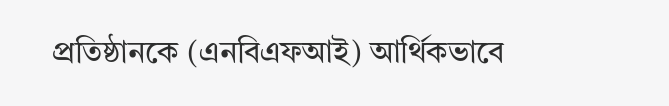প্রতিষ্ঠানকে (এনবিএফআই) আর্থিকভাবে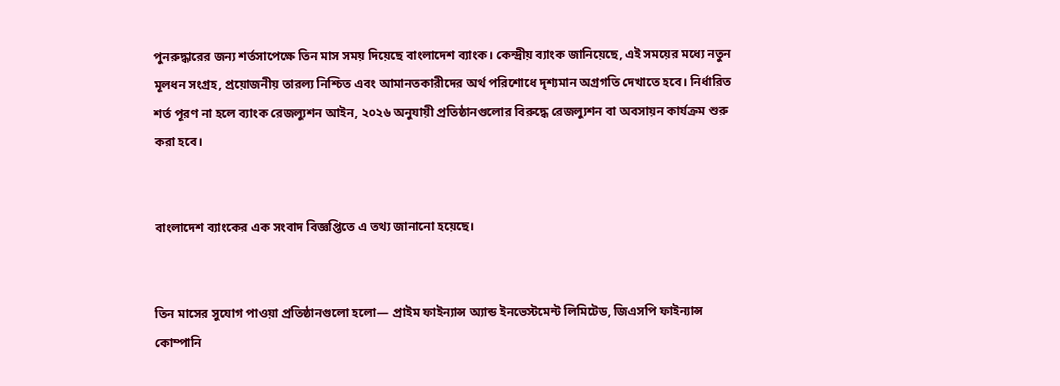পুনরুদ্ধারের জন্য শর্তসাপেক্ষে তিন মাস সময় দিয়েছে বাংলাদেশ ব্যাংক। কেন্দ্রীয় ব্যাংক জানিয়েছে, এই সময়ের মধ্যে নতুন মূলধন সংগ্রহ, প্রয়োজনীয় তারল্য নিশ্চিত এবং আমানতকারীদের অর্থ পরিশোধে দৃশ্যমান অগ্রগতি দেখাতে হবে। নির্ধারিত শর্ত পূরণ না হলে ব্যাংক রেজল্যুশন আইন, ২০২৬ অনুযায়ী প্রতিষ্ঠানগুলোর বিরুদ্ধে রেজল্যুশন বা অবসায়ন কার্যক্রম শুরু করা হবে।


বাংলাদেশ ব্যাংকের এক সংবাদ বিজ্ঞপ্তিতে এ তথ্য জানানো হয়েছে।


তিন মাসের সুযোগ পাওয়া প্রতিষ্ঠানগুলো হলো— প্রাইম ফাইন্যান্স অ্যান্ড ইনভেস্টমেন্ট লিমিটেড, জিএসপি ফাইন্যান্স কোম্পানি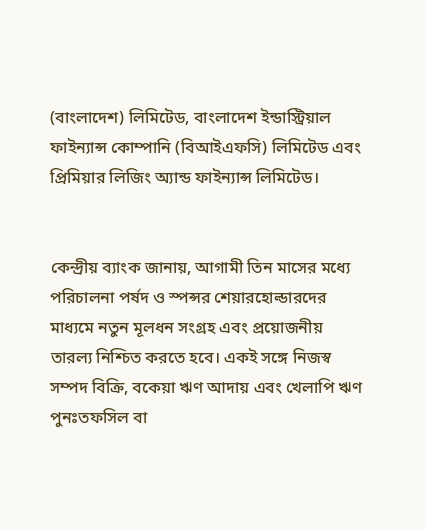(বাংলাদেশ) লিমিটেড, বাংলাদেশ ইন্ডাস্ট্রিয়াল ফাইন্যান্স কোম্পানি (বিআইএফসি) লিমিটেড এবং প্রিমিয়ার লিজিং অ্যান্ড ফাইন্যান্স লিমিটেড।


কেন্দ্রীয় ব্যাংক জানায়, আগামী তিন মাসের মধ্যে পরিচালনা পর্ষদ ও স্পন্সর শেয়ারহোল্ডারদের মাধ্যমে নতুন মূলধন সংগ্রহ এবং প্রয়োজনীয় তারল্য নিশ্চিত করতে হবে। একই সঙ্গে নিজস্ব সম্পদ বিক্রি, বকেয়া ঋণ আদায় এবং খেলাপি ঋণ পুনঃতফসিল বা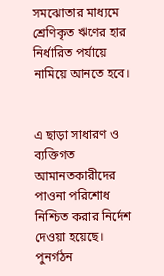সমঝোতার মাধ্যমে শ্রেণিকৃত ঋণের হার নির্ধারিত পর্যায়ে নামিয়ে আনতে হবে।


এ ছাড়া সাধারণ ও ব্যক্তিগত আমানতকারীদের পাওনা পরিশোধ নিশ্চিত করার নির্দেশ দেওয়া হয়েছে। পুনর্গঠন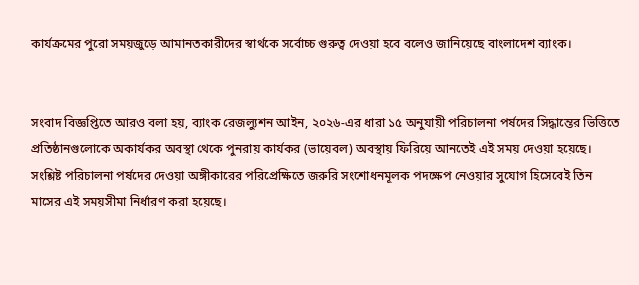কার্যক্রমের পুরো সময়জুড়ে আমানতকারীদের স্বার্থকে সর্বোচ্চ গুরুত্ব দেওয়া হবে বলেও জানিয়েছে বাংলাদেশ ব্যাংক।


সংবাদ বিজ্ঞপ্তিতে আরও বলা হয়, ব্যাংক রেজল্যুশন আইন, ২০২৬-এর ধারা ১৫ অনুযায়ী পরিচালনা পর্ষদের সিদ্ধান্তের ভিত্তিতে প্রতিষ্ঠানগুলোকে অকার্যকর অবস্থা থেকে পুনরায় কার্যকর (ভায়েবল) অবস্থায় ফিরিয়ে আনতেই এই সময় দেওয়া হয়েছে। সংশ্লিষ্ট পরিচালনা পর্ষদের দেওয়া অঙ্গীকারের পরিপ্রেক্ষিতে জরুরি সংশোধনমূলক পদক্ষেপ নেওয়ার সুযোগ হিসেবেই তিন মাসের এই সময়সীমা নির্ধারণ করা হয়েছে।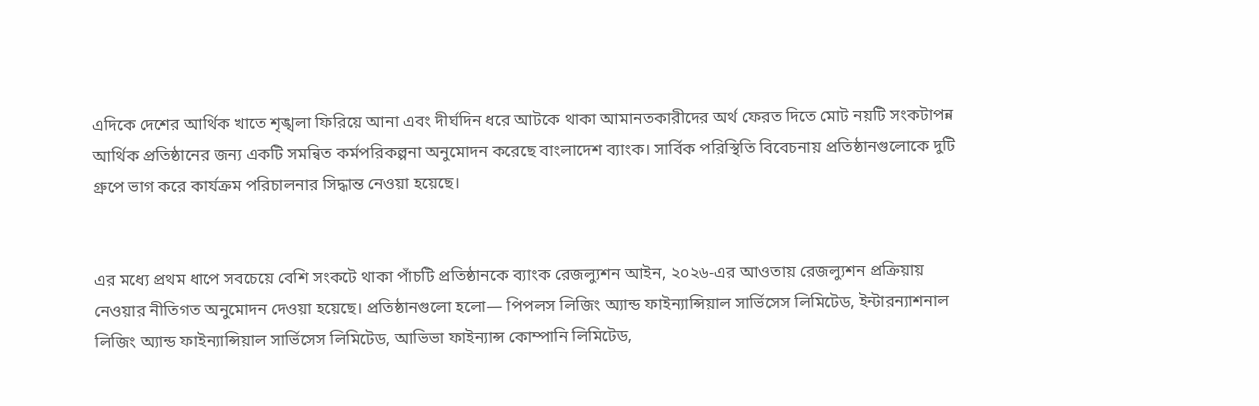এদিকে দেশের আর্থিক খাতে শৃঙ্খলা ফিরিয়ে আনা এবং দীর্ঘদিন ধরে আটকে থাকা আমানতকারীদের অর্থ ফেরত দিতে মোট নয়টি সংকটাপন্ন আর্থিক প্রতিষ্ঠানের জন্য একটি সমন্বিত কর্মপরিকল্পনা অনুমোদন করেছে বাংলাদেশ ব্যাংক। সার্বিক পরিস্থিতি বিবেচনায় প্রতিষ্ঠানগুলোকে দুটি গ্রুপে ভাগ করে কার্যক্রম পরিচালনার সিদ্ধান্ত নেওয়া হয়েছে।


এর মধ্যে প্রথম ধাপে সবচেয়ে বেশি সংকটে থাকা পাঁচটি প্রতিষ্ঠানকে ব্যাংক রেজল্যুশন আইন, ২০২৬-এর আওতায় রেজল্যুশন প্রক্রিয়ায় নেওয়ার নীতিগত অনুমোদন দেওয়া হয়েছে। প্রতিষ্ঠানগুলো হলো— পিপলস লিজিং অ্যান্ড ফাইন্যান্সিয়াল সার্ভিসেস লিমিটেড, ইন্টারন্যাশনাল লিজিং অ্যান্ড ফাইন্যান্সিয়াল সার্ভিসেস লিমিটেড, আভিভা ফাইন্যান্স কোম্পানি লিমিটেড,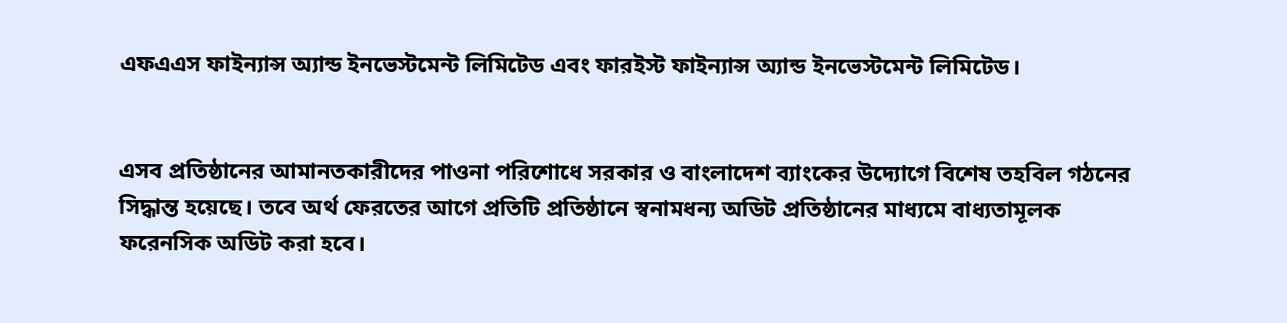এফএএস ফাইন্যান্স অ্যান্ড ইনভেস্টমেন্ট লিমিটেড এবং ফারইস্ট ফাইন্যান্স অ্যান্ড ইনভেস্টমেন্ট লিমিটেড।


এসব প্রতিষ্ঠানের আমানতকারীদের পাওনা পরিশোধে সরকার ও বাংলাদেশ ব্যাংকের উদ্যোগে বিশেষ তহবিল গঠনের সিদ্ধান্ত হয়েছে। তবে অর্থ ফেরতের আগে প্রতিটি প্রতিষ্ঠানে স্বনামধন্য অডিট প্রতিষ্ঠানের মাধ্যমে বাধ্যতামূলক ফরেনসিক অডিট করা হবে।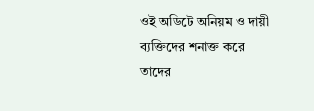ওই অডিটে অনিয়ম ও দায়ী ব্যক্তিদের শনাক্ত করে তাদের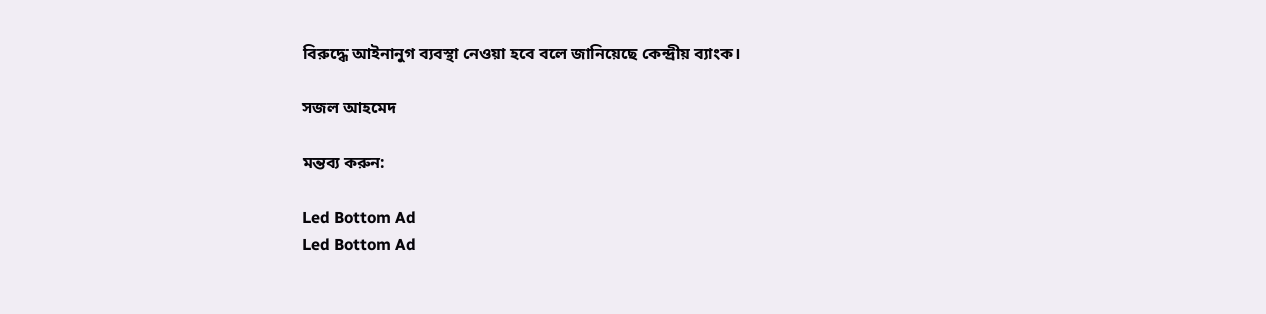বিরুদ্ধে আইনানুগ ব্যবস্থা নেওয়া হবে বলে জানিয়েছে কেন্দ্রীয় ব্যাংক।

সজল আহমেদ

মন্তব্য করুন:

Led Bottom Ad
Led Bottom Ad